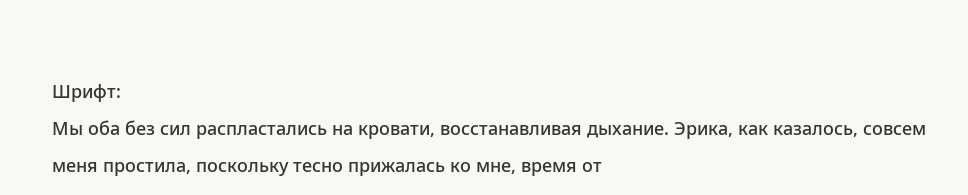Шрифт:
Мы оба без сил распластались на кровати, восстанавливая дыхание. Эрика, как казалось, совсем меня простила, поскольку тесно прижалась ко мне, время от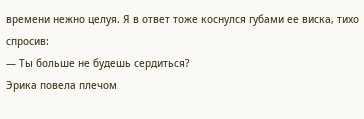времени нежно целуя. Я в ответ тоже коснулся губами ее виска, тихо спросив:
— Ты больше не будешь сердиться?
Эрика повела плечом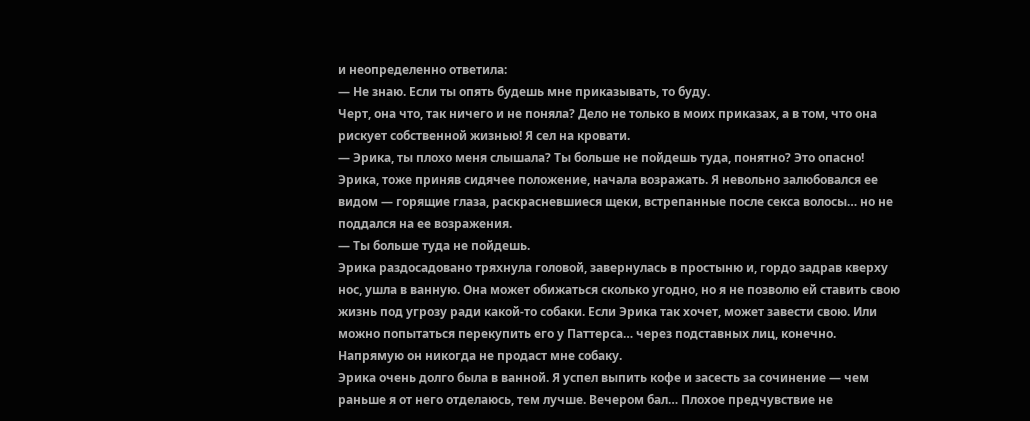и неопределенно ответила:
— Не знаю. Если ты опять будешь мне приказывать, то буду.
Черт, она что, так ничего и не поняла? Дело не только в моих приказах, а в том, что она рискует собственной жизнью! Я сел на кровати.
— Эрика, ты плохо меня слышала? Ты больше не пойдешь туда, понятно? Это опасно!
Эрика, тоже приняв сидячее положение, начала возражать. Я невольно залюбовался ее видом — горящие глаза, раскрасневшиеся щеки, встрепанные после секса волосы… но не поддался на ее возражения.
— Ты больше туда не пойдешь.
Эрика раздосадовано тряхнула головой, завернулась в простыню и, гордо задрав кверху нос, ушла в ванную. Она может обижаться сколько угодно, но я не позволю ей ставить свою жизнь под угрозу ради какой-то собаки. Если Эрика так хочет, может завести свою. Или можно попытаться перекупить его у Паттерса… через подставных лиц, конечно. Напрямую он никогда не продаст мне собаку.
Эрика очень долго была в ванной. Я успел выпить кофе и засесть за сочинение — чем раньше я от него отделаюсь, тем лучше. Вечером бал… Плохое предчувствие не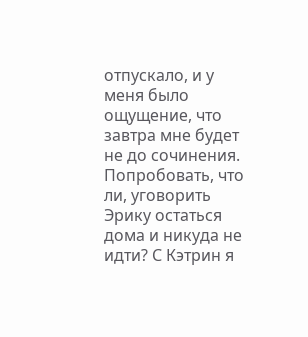отпускало, и у меня было ощущение, что завтра мне будет не до сочинения. Попробовать, что ли, уговорить Эрику остаться дома и никуда не идти? С Кэтрин я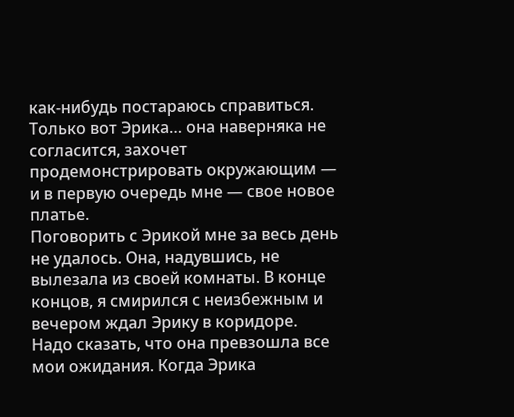как-нибудь постараюсь справиться. Только вот Эрика… она наверняка не согласится, захочет продемонстрировать окружающим — и в первую очередь мне — свое новое платье.
Поговорить с Эрикой мне за весь день не удалось. Она, надувшись, не вылезала из своей комнаты. В конце концов, я смирился с неизбежным и вечером ждал Эрику в коридоре. Надо сказать, что она превзошла все мои ожидания. Когда Эрика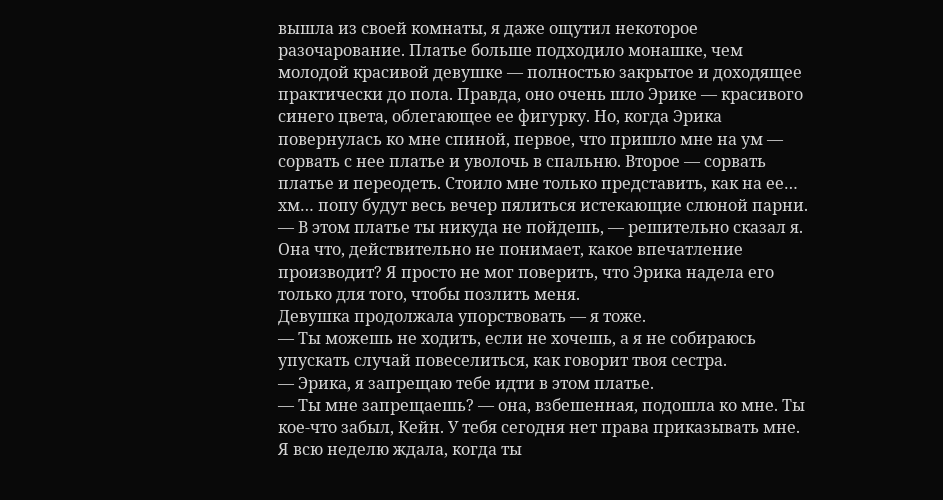вышла из своей комнаты, я даже ощутил некоторое разочарование. Платье больше подходило монашке, чем молодой красивой девушке — полностью закрытое и доходящее практически до пола. Правда, оно очень шло Эрике — красивого синего цвета, облегающее ее фигурку. Но, когда Эрика повернулась ко мне спиной, первое, что пришло мне на ум — сорвать с нее платье и уволочь в спальню. Второе — сорвать платье и переодеть. Стоило мне только представить, как на ее… хм… попу будут весь вечер пялиться истекающие слюной парни.
— В этом платье ты никуда не пойдешь, — решительно сказал я. Она что, действительно не понимает, какое впечатление производит? Я просто не мог поверить, что Эрика надела его только для того, чтобы позлить меня.
Девушка продолжала упорствовать — я тоже.
— Ты можешь не ходить, если не хочешь, а я не собираюсь упускать случай повеселиться, как говорит твоя сестра.
— Эрика, я запрещаю тебе идти в этом платье.
— Ты мне запрещаешь? — она, взбешенная, подошла ко мне. Ты кое-что забыл, Кейн. У тебя сегодня нет права приказывать мне. Я всю неделю ждала, когда ты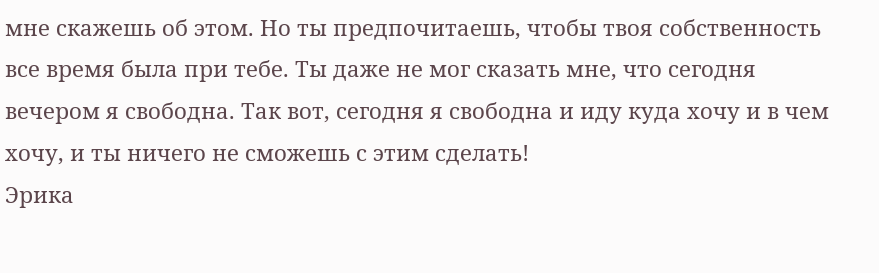мне скажешь об этом. Но ты предпочитаешь, чтобы твоя собственность все время была при тебе. Ты даже не мог сказать мне, что сегодня вечером я свободна. Так вот, сегодня я свободна и иду куда хочу и в чем хочу, и ты ничего не сможешь с этим сделать!
Эрика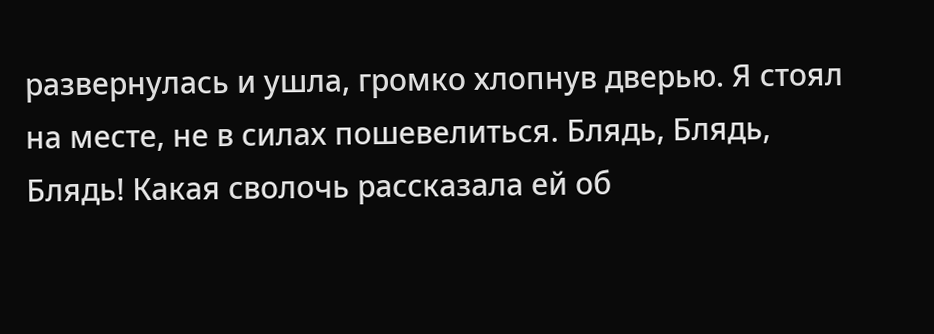развернулась и ушла, громко хлопнув дверью. Я стоял на месте, не в силах пошевелиться. Блядь, Блядь, Блядь! Какая сволочь рассказала ей об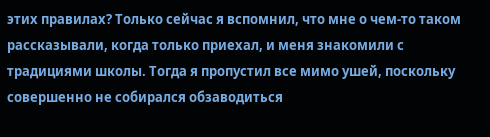этих правилах? Только сейчас я вспомнил, что мне о чем-то таком рассказывали, когда только приехал, и меня знакомили с традициями школы. Тогда я пропустил все мимо ушей, поскольку совершенно не собирался обзаводиться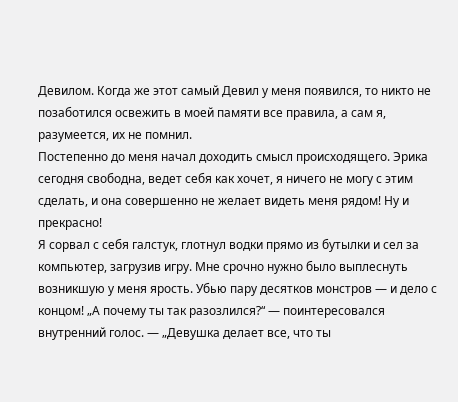Девилом. Когда же этот самый Девил у меня появился, то никто не позаботился освежить в моей памяти все правила, а сам я, разумеется, их не помнил.
Постепенно до меня начал доходить смысл происходящего. Эрика сегодня свободна, ведет себя как хочет, я ничего не могу с этим сделать, и она совершенно не желает видеть меня рядом! Ну и прекрасно!
Я сорвал с себя галстук, глотнул водки прямо из бутылки и сел за компьютер, загрузив игру. Мне срочно нужно было выплеснуть возникшую у меня ярость. Убью пару десятков монстров — и дело с концом! „А почему ты так разозлился?“ — поинтересовался внутренний голос. — „Девушка делает все, что ты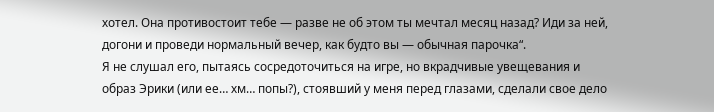хотел. Она противостоит тебе — разве не об этом ты мечтал месяц назад? Иди за ней, догони и проведи нормальный вечер, как будто вы — обычная парочка“.
Я не слушал его, пытаясь сосредоточиться на игре, но вкрадчивые увещевания и образ Эрики (или ее… хм… попы?), стоявший у меня перед глазами, сделали свое дело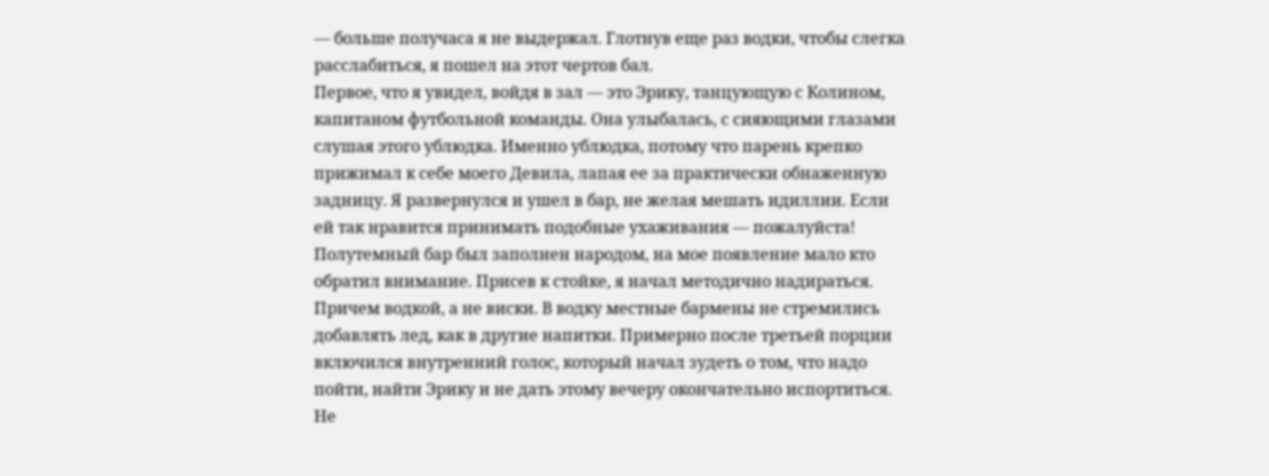— больше получаса я не выдержал. Глотнув еще раз водки, чтобы слегка расслабиться, я пошел на этот чертов бал.
Первое, что я увидел, войдя в зал — это Эрику, танцующую с Колином, капитаном футбольной команды. Она улыбалась, с сияющими глазами слушая этого ублюдка. Именно ублюдка, потому что парень крепко прижимал к себе моего Девила, лапая ее за практически обнаженную задницу. Я развернулся и ушел в бар, не желая мешать идиллии. Если ей так нравится принимать подобные ухаживания — пожалуйста!
Полутемный бар был заполнен народом, на мое появление мало кто обратил внимание. Присев к стойке, я начал методично надираться. Причем водкой, а не виски. В водку местные бармены не стремились добавлять лед, как в другие напитки. Примерно после третьей порции включился внутренний голос, который начал зудеть о том, что надо пойти, найти Эрику и не дать этому вечеру окончательно испортиться. Не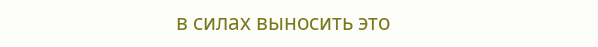в силах выносить это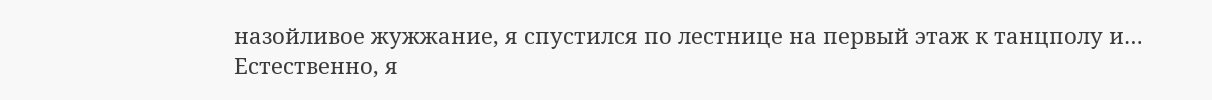назойливое жужжание, я спустился по лестнице на первый этаж к танцполу и… Естественно, я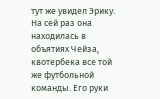тут же увидел Эрику. На сей раз она находилась в объятиях Чейза, квотербека все той же футбольной команды. Его руки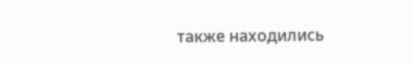также находились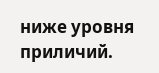ниже уровня приличий.